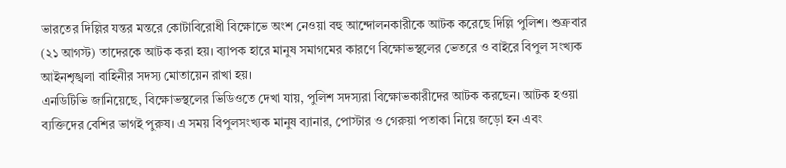ভারতের দিল্লির যন্তর মন্তরে কোটাবিরোধী বিক্ষোভে অংশ নেওয়া বহু আন্দোলনকারীকে আটক করেছে দিল্লি পুলিশ। শুক্রবার (২১ আগস্ট) তাদেরকে আটক করা হয়। ব্যাপক হারে মানুষ সমাগমের কারণে বিক্ষোভস্থলের ভেতরে ও বাইরে বিপুল সংখ্যক আইনশৃঙ্খলা বাহিনীর সদস্য মোতায়েন রাখা হয়।
এনডিটিভি জানিয়েছে, বিক্ষোভস্থলের ভিডিওতে দেখা যায়, পুলিশ সদস্যরা বিক্ষোভকারীদের আটক করছেন। আটক হওয়া ব্যক্তিদের বেশির ভাগই পুরুষ। এ সময় বিপুলসংখ্যক মানুষ ব্যানার, পোস্টার ও গেরুয়া পতাকা নিয়ে জড়ো হন এবং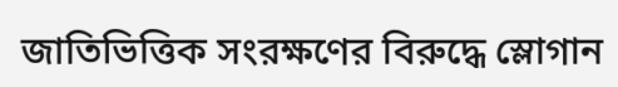জাতিভিত্তিক সংরক্ষণের বিরুদ্ধে স্লোগান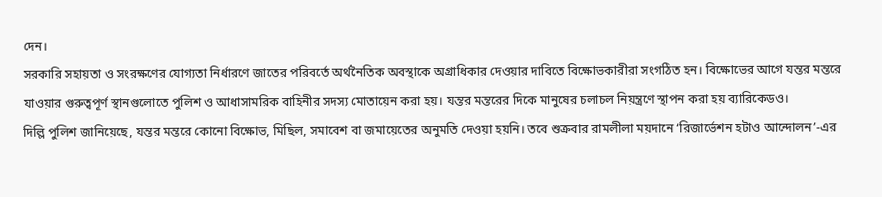দেন।
সরকারি সহায়তা ও সংরক্ষণের যোগ্যতা নির্ধারণে জাতের পরিবর্তে অর্থনৈতিক অবস্থাকে অগ্রাধিকার দেওয়ার দাবিতে বিক্ষোভকারীরা সংগঠিত হন। বিক্ষোভের আগে যন্তর মন্তরে যাওয়ার গুরুত্বপূর্ণ স্থানগুলোতে পুলিশ ও আধাসামরিক বাহিনীর সদস্য মোতায়েন করা হয়। যন্তর মন্তরের দিকে মানুষের চলাচল নিয়ন্ত্রণে স্থাপন করা হয় ব্যারিকেডও।
দিল্লি পুলিশ জানিয়েছে, যন্তর মন্তরে কোনো বিক্ষোভ, মিছিল, সমাবেশ বা জমায়েতের অনুমতি দেওয়া হয়নি। তবে শুক্রবার রামলীলা ময়দানে ‘রিজার্ভেশন হটাও আন্দোলন’-এর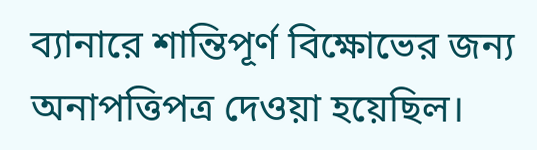ব্যানারে শান্তিপূর্ণ বিক্ষোভের জন্য অনাপত্তিপত্র দেওয়া হয়েছিল।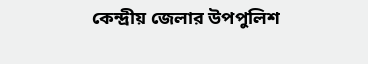কেন্দ্রীয় জেলার উপপুলিশ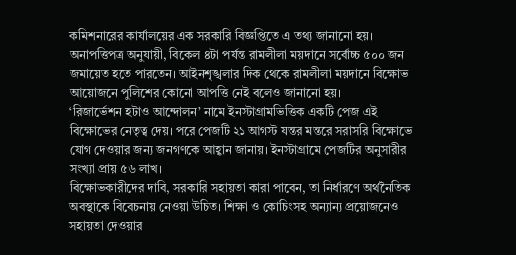কমিশনারের কার্যালয়ের এক সরকারি বিজ্ঞপ্তিতে এ তথ্য জানানো হয়।
অনাপত্তিপত্র অনুযায়ী, বিকেল ৪টা পর্যন্ত রামলীলা ময়দানে সর্বোচ্চ ৫০০ জন জমায়েত হতে পারতেন। আইনশৃঙ্খলার দিক থেকে রামলীলা ময়দানে বিক্ষোভ আয়োজনে পুলিশের কোনো আপত্তি নেই বলেও জানানো হয়।
‘রিজার্ভেশন হটাও আন্দোলন’ নামে ইনস্টাগ্রামভিত্তিক একটি পেজ এই বিক্ষোভের নেতৃত্ব দেয়। পরে পেজটি ২১ আগস্ট যন্তর মন্তরে সরাসরি বিক্ষোভে যোগ দেওয়ার জন্য জনগণকে আহ্বান জানায়। ইনস্টাগ্রামে পেজটির অনুসারীর সংখ্যা প্রায় ৫৬ লাখ।
বিক্ষোভকারীদের দাবি, সরকারি সহায়তা কারা পাবেন, তা নির্ধারণে অর্থনৈতিক অবস্থাকে বিবেচনায় নেওয়া উচিত। শিক্ষা ও কোচিংসহ অন্যান্য প্রয়োজনেও সহায়তা দেওয়ার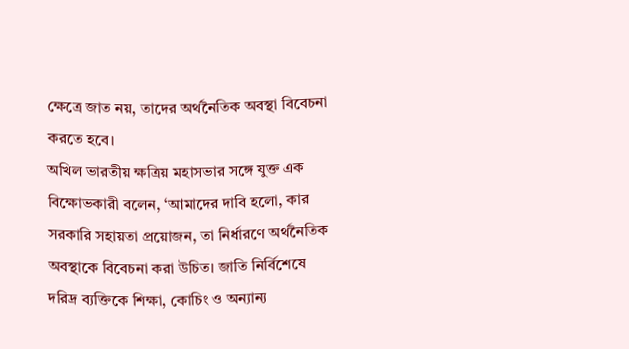ক্ষেত্রে জাত নয়, তাদের অর্থনৈতিক অবস্থা বিবেচনা করতে হবে।
অখিল ভারতীয় ক্ষত্রিয় মহাসভার সঙ্গে যুক্ত এক বিক্ষোভকারী বলেন, ‘আমাদের দাবি হলো, কার সরকারি সহায়তা প্রয়োজন, তা নির্ধারণে অর্থনৈতিক অবস্থাকে বিবেচনা করা উচিত। জাতি নির্বিশেষে দরিদ্র ব্যক্তিকে শিক্ষা, কোচিং ও অন্যান্য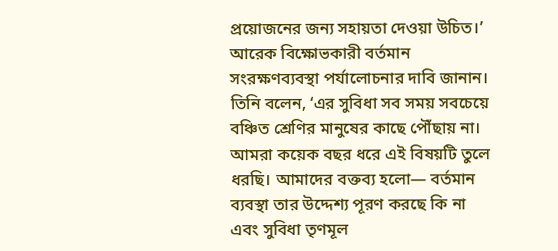প্রয়োজনের জন্য সহায়তা দেওয়া উচিত।’
আরেক বিক্ষোভকারী বর্তমান সংরক্ষণব্যবস্থা পর্যালোচনার দাবি জানান। তিনি বলেন, ‘এর সুবিধা সব সময় সবচেয়ে বঞ্চিত শ্রেণির মানুষের কাছে পৌঁছায় না। আমরা কয়েক বছর ধরে এই বিষয়টি তুলে ধরছি। আমাদের বক্তব্য হলো— বর্তমান ব্যবস্থা তার উদ্দেশ্য পূরণ করছে কি না এবং সুবিধা তৃণমূল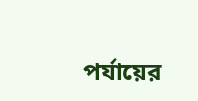পর্যায়ের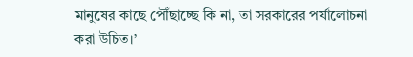মানুষের কাছে পৌঁছাচ্ছে কি না, তা সরকারের পর্যালোচনা করা উচিত।’